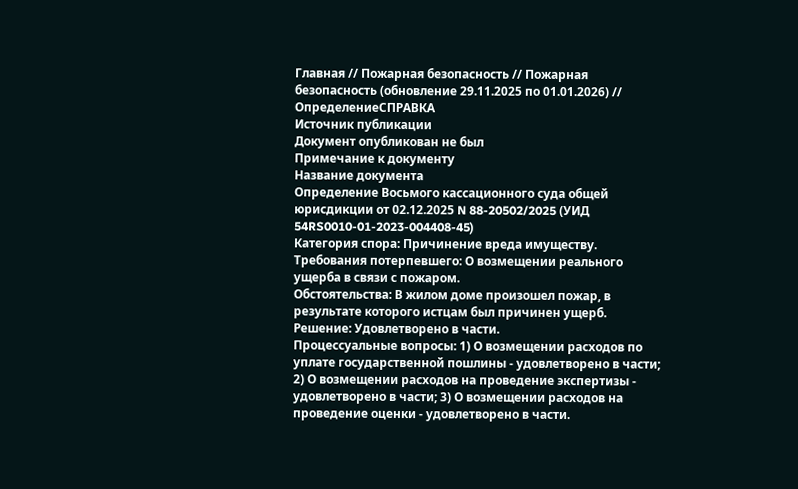Главная // Пожарная безопасность // Пожарная безопасность (обновление 29.11.2025 по 01.01.2026) // ОпределениеСПРАВКА
Источник публикации
Документ опубликован не был
Примечание к документу
Название документа
Определение Восьмого кассационного суда общей юрисдикции от 02.12.2025 N 88-20502/2025 (УИД 54RS0010-01-2023-004408-45)
Категория спора: Причинение вреда имуществу.
Требования потерпевшего: О возмещении реального ущерба в связи с пожаром.
Обстоятельства: В жилом доме произошел пожар, в результате которого истцам был причинен ущерб.
Решение: Удовлетворено в части.
Процессуальные вопросы: 1) О возмещении расходов по уплате государственной пошлины - удовлетворено в части; 2) О возмещении расходов на проведение экспертизы - удовлетворено в части; 3) О возмещении расходов на проведение оценки - удовлетворено в части.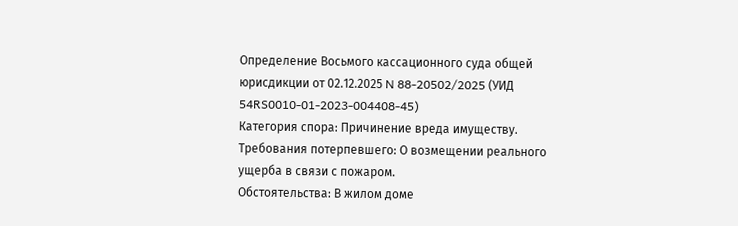Определение Восьмого кассационного суда общей юрисдикции от 02.12.2025 N 88-20502/2025 (УИД 54RS0010-01-2023-004408-45)
Категория спора: Причинение вреда имуществу.
Требования потерпевшего: О возмещении реального ущерба в связи с пожаром.
Обстоятельства: В жилом доме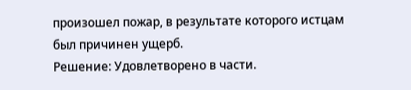произошел пожар, в результате которого истцам был причинен ущерб.
Решение: Удовлетворено в части.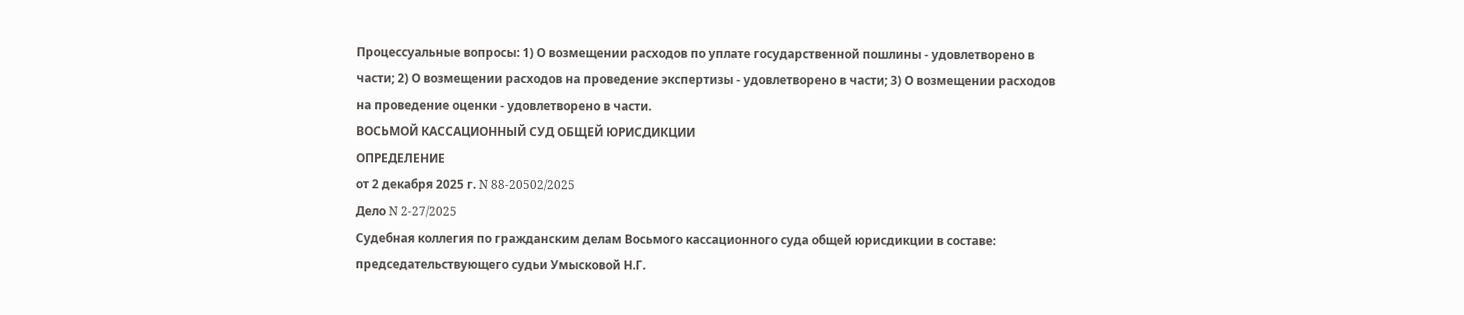Процессуальные вопросы: 1) О возмещении расходов по уплате государственной пошлины - удовлетворено в части; 2) О возмещении расходов на проведение экспертизы - удовлетворено в части; 3) О возмещении расходов на проведение оценки - удовлетворено в части.
ВОСЬМОЙ КАССАЦИОННЫЙ СУД ОБЩЕЙ ЮРИСДИКЦИИ
ОПРЕДЕЛЕНИЕ
от 2 декабря 2025 г. N 88-20502/2025
Дело N 2-27/2025
Судебная коллегия по гражданским делам Восьмого кассационного суда общей юрисдикции в составе:
председательствующего судьи Умысковой Н.Г.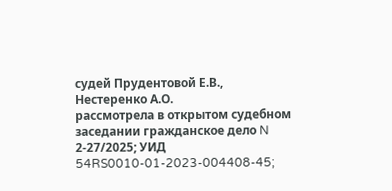судей Прудентовой Е.В., Нестеренко А.О.
рассмотрела в открытом судебном заседании гражданское дело N 2-27/2025; УИД 54RS0010-01-2023-004408-45;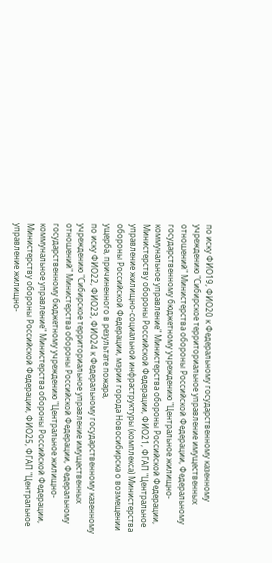по иску ФИО19, ФИО20 к Федеральному государственному казенному учреждению "Сибирское территориальное управление имущественных отношений" Министерства обороны Российской Федерации, Федеральному государственному бюджетному учреждению "Центральное жилищно-коммунальное управление" Министерства обороны Российской Федерации, Министерству обороны Российской Федерации, ФИО21, ФГАП "Центральное управление жилищно-социальной инфраструктуры (комплекса) Министерства обороны Российской Федерации, мэрии города Новосибирска о возмещении ущерба, причиненного в результате пожара,
по иску ФИО22, ФИО23, ФИО24 к Федеральному государственному казенному учреждению "Сибирское территориальное управление имущественных отношений" Министерства обороны Российской Федерации, Федеральному государственному бюджетному учреждению "Центральное жилищно-коммунальное управление" Министерства обороны Российской Федерации, Министерству обороны Российской Федерации, ФИО25, ФГАП "Центральное управление жилищно-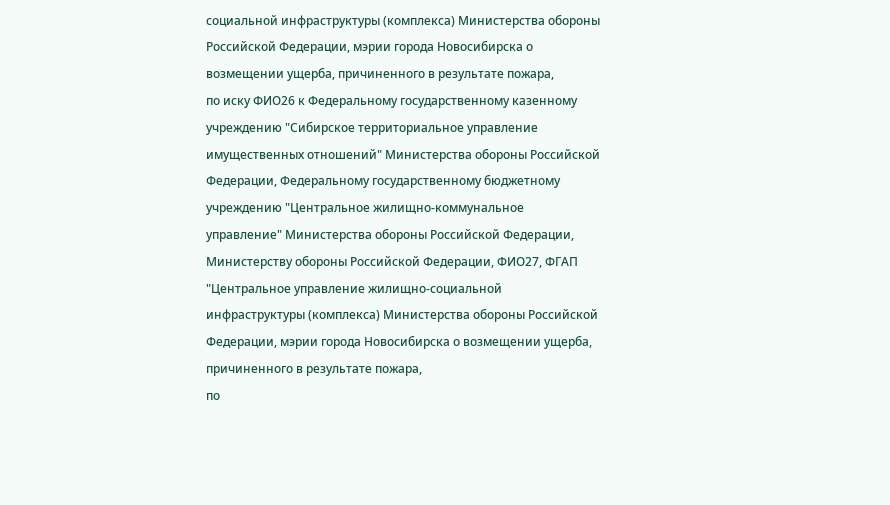социальной инфраструктуры (комплекса) Министерства обороны Российской Федерации, мэрии города Новосибирска о возмещении ущерба, причиненного в результате пожара,
по иску ФИО26 к Федеральному государственному казенному учреждению "Сибирское территориальное управление имущественных отношений" Министерства обороны Российской Федерации, Федеральному государственному бюджетному учреждению "Центральное жилищно-коммунальное управление" Министерства обороны Российской Федерации, Министерству обороны Российской Федерации, ФИО27, ФГАП "Центральное управление жилищно-социальной инфраструктуры (комплекса) Министерства обороны Российской Федерации, мэрии города Новосибирска о возмещении ущерба, причиненного в результате пожара,
по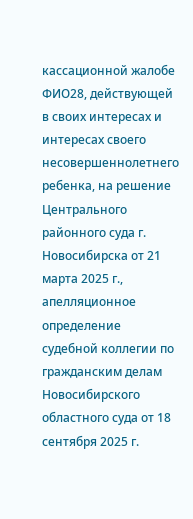кассационной жалобе ФИО28, действующей в своих интересах и интересах своего несовершеннолетнего ребенка, на решение Центрального районного суда г. Новосибирска от 21 марта 2025 г., апелляционное определение судебной коллегии по гражданским делам Новосибирского областного суда от 18 сентября 2025 г.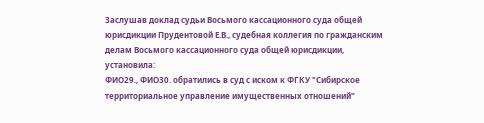Заслушав доклад судьи Восьмого кассационного суда общей юрисдикции Прудентовой Е.В., судебная коллегия по гражданским делам Восьмого кассационного суда общей юрисдикции,
установила:
ФИО29., ФИО30. обратились в суд с иском к ФГКУ "Сибирское территориальное управление имущественных отношений"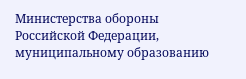Министерства обороны Российской Федерации, муниципальному образованию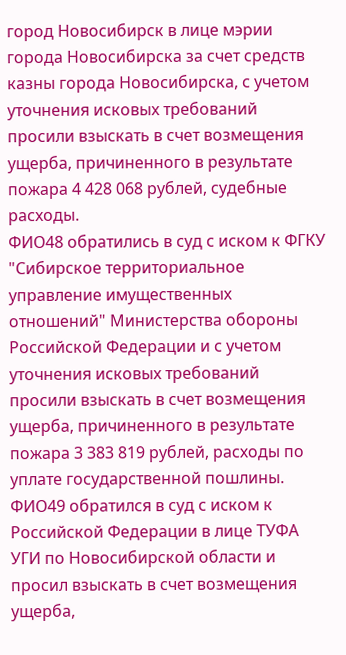город Новосибирск в лице мэрии города Новосибирска за счет средств казны города Новосибирска, с учетом уточнения исковых требований просили взыскать в счет возмещения ущерба, причиненного в результате пожара 4 428 068 рублей, судебные расходы.
ФИО48 обратились в суд с иском к ФГКУ "Сибирское территориальное управление имущественных отношений" Министерства обороны Российской Федерации и с учетом уточнения исковых требований просили взыскать в счет возмещения ущерба, причиненного в результате пожара 3 383 819 рублей, расходы по уплате государственной пошлины.
ФИО49 обратился в суд с иском к Российской Федерации в лице ТУФА УГИ по Новосибирской области и просил взыскать в счет возмещения ущерба,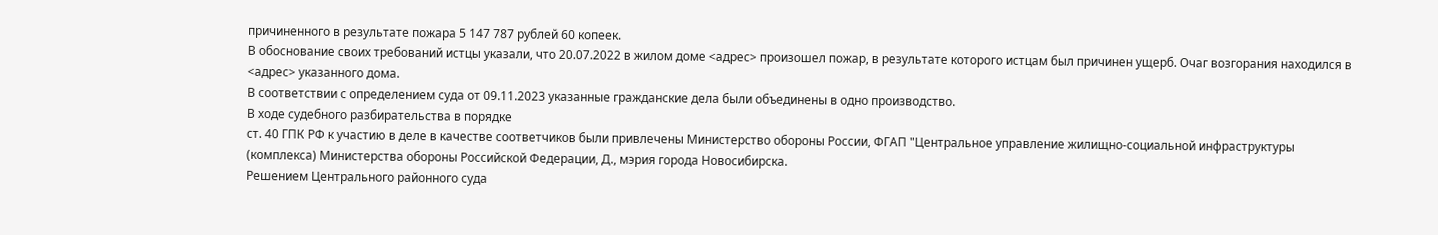причиненного в результате пожара 5 147 787 рублей 60 копеек.
В обоснование своих требований истцы указали, что 20.07.2022 в жилом доме <адрес> произошел пожар, в результате которого истцам был причинен ущерб. Очаг возгорания находился в <адрес> указанного дома.
В соответствии с определением суда от 09.11.2023 указанные гражданские дела были объединены в одно производство.
В ходе судебного разбирательства в порядке
ст. 40 ГПК РФ к участию в деле в качестве соответчиков были привлечены Министерство обороны России, ФГАП "Центральное управление жилищно-социальной инфраструктуры (комплекса) Министерства обороны Российской Федерации, Д., мэрия города Новосибирска.
Решением Центрального районного суда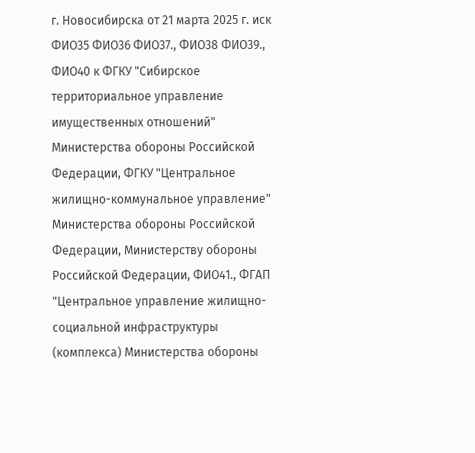г. Новосибирска от 21 марта 2025 г. иск ФИО35 ФИО36 ФИО37., ФИО38 ФИО39., ФИО40 к ФГКУ "Сибирское территориальное управление имущественных отношений" Министерства обороны Российской Федерации, ФГКУ "Центральное жилищно-коммунальное управление" Министерства обороны Российской Федерации, Министерству обороны Российской Федерации, ФИО41., ФГАП "Центральное управление жилищно-социальной инфраструктуры (комплекса) Министерства обороны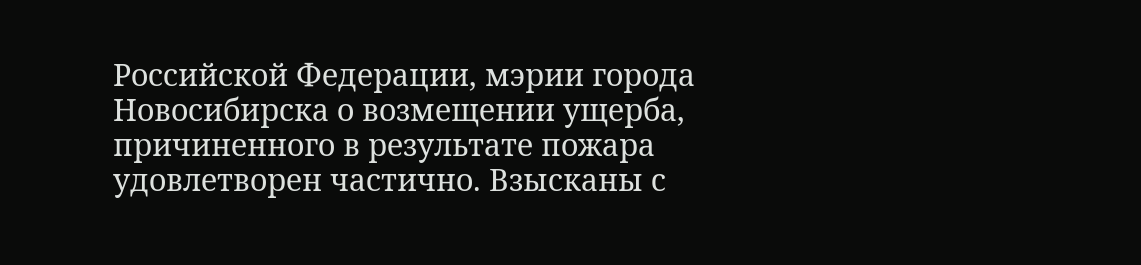Российской Федерации, мэрии города Новосибирска о возмещении ущерба, причиненного в результате пожара удовлетворен частично. Взысканы с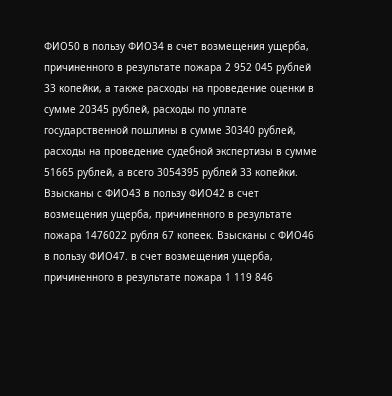ФИО50 в пользу ФИО34 в счет возмещения ущерба, причиненного в результате пожара 2 952 045 рублей 33 копейки, а также расходы на проведение оценки в сумме 20345 рублей, расходы по уплате государственной пошлины в сумме 30340 рублей, расходы на проведение судебной экспертизы в сумме 51665 рублей, а всего 3054395 рублей 33 копейки. Взысканы с ФИО43 в пользу ФИО42 в счет возмещения ущерба, причиненного в результате пожара 1476022 рубля 67 копеек. Взысканы с ФИО46 в пользу ФИО47. в счет возмещения ущерба, причиненного в результате пожара 1 119 846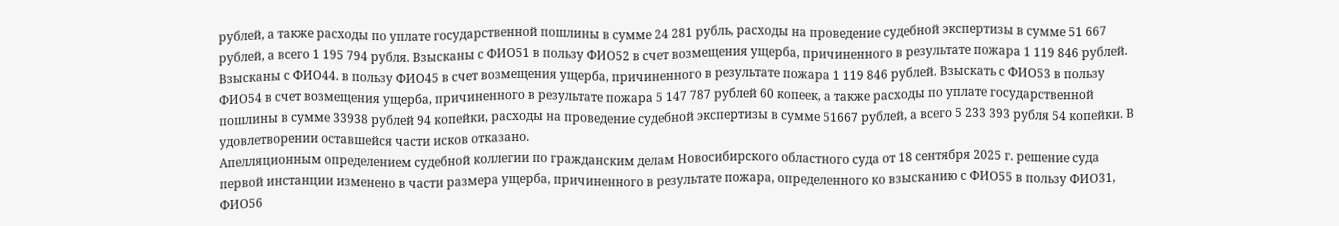рублей, а также расходы по уплате государственной пошлины в сумме 24 281 рубль, расходы на проведение судебной экспертизы в сумме 51 667 рублей, а всего 1 195 794 рубля. Взысканы с ФИО51 в пользу ФИО52 в счет возмещения ущерба, причиненного в результате пожара 1 119 846 рублей. Взысканы с ФИО44. в пользу ФИО45 в счет возмещения ущерба, причиненного в результате пожара 1 119 846 рублей. Взыскать с ФИО53 в пользу ФИО54 в счет возмещения ущерба, причиненного в результате пожара 5 147 787 рублей 60 копеек, а также расходы по уплате государственной пошлины в сумме 33938 рублей 94 копейки, расходы на проведение судебной экспертизы в сумме 51667 рублей, а всего 5 233 393 рубля 54 копейки. В удовлетворении оставшейся части исков отказано.
Апелляционным определением судебной коллегии по гражданским делам Новосибирского областного суда от 18 сентября 2025 г. решение суда первой инстанции изменено в части размера ущерба, причиненного в результате пожара, определенного ко взысканию с ФИО55 в пользу ФИО31, ФИО56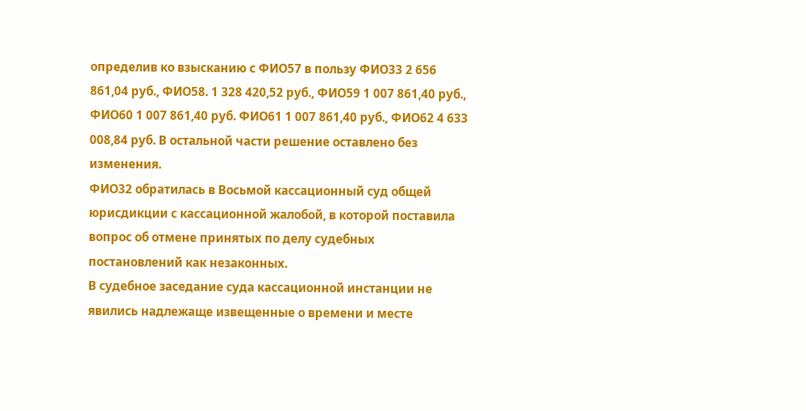определив ко взысканию с ФИО57 в пользу ФИО33 2 656 861,04 руб., ФИО58. 1 328 420,52 руб., ФИО59 1 007 861,40 руб., ФИО60 1 007 861,40 руб. ФИО61 1 007 861,40 руб., ФИО62 4 633 008,84 руб. В остальной части решение оставлено без изменения.
ФИО32 обратилась в Восьмой кассационный суд общей юрисдикции с кассационной жалобой, в которой поставила вопрос об отмене принятых по делу судебных постановлений как незаконных.
В судебное заседание суда кассационной инстанции не явились надлежаще извещенные о времени и месте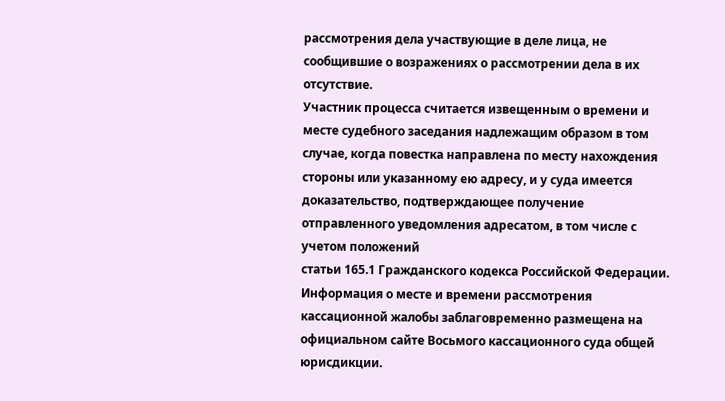рассмотрения дела участвующие в деле лица, не сообщившие о возражениях о рассмотрении дела в их отсутствие.
Участник процесса считается извещенным о времени и месте судебного заседания надлежащим образом в том случае, когда повестка направлена по месту нахождения стороны или указанному ею адресу, и у суда имеется доказательство, подтверждающее получение отправленного уведомления адресатом, в том числе с учетом положений
статьи 165.1 Гражданского кодекса Российской Федерации.
Информация о месте и времени рассмотрения кассационной жалобы заблаговременно размещена на официальном сайте Восьмого кассационного суда общей юрисдикции.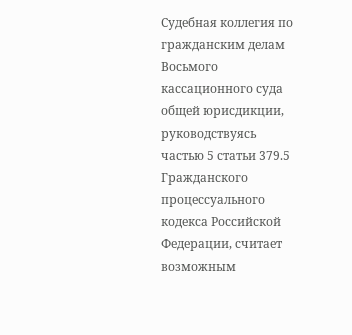Судебная коллегия по гражданским делам Восьмого кассационного суда общей юрисдикции, руководствуясь
частью 5 статьи 379.5 Гражданского процессуального кодекса Российской Федерации, считает возможным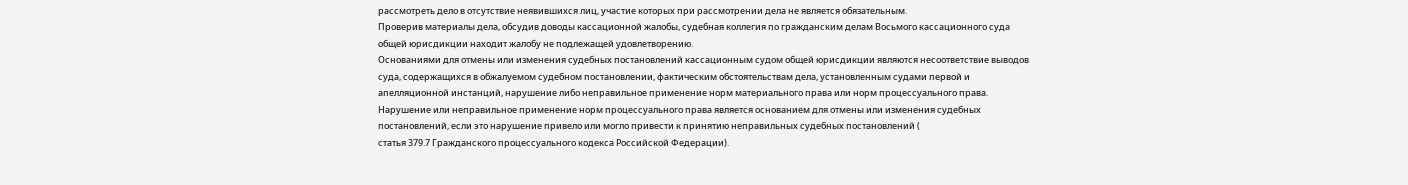рассмотреть дело в отсутствие неявившихся лиц, участие которых при рассмотрении дела не является обязательным.
Проверив материалы дела, обсудив доводы кассационной жалобы, судебная коллегия по гражданским делам Восьмого кассационного суда общей юрисдикции находит жалобу не подлежащей удовлетворению.
Основаниями для отмены или изменения судебных постановлений кассационным судом общей юрисдикции являются несоответствие выводов суда, содержащихся в обжалуемом судебном постановлении, фактическим обстоятельствам дела, установленным судами первой и апелляционной инстанций, нарушение либо неправильное применение норм материального права или норм процессуального права. Нарушение или неправильное применение норм процессуального права является основанием для отмены или изменения судебных постановлений, если это нарушение привело или могло привести к принятию неправильных судебных постановлений (
статья 379.7 Гражданского процессуального кодекса Российской Федерации).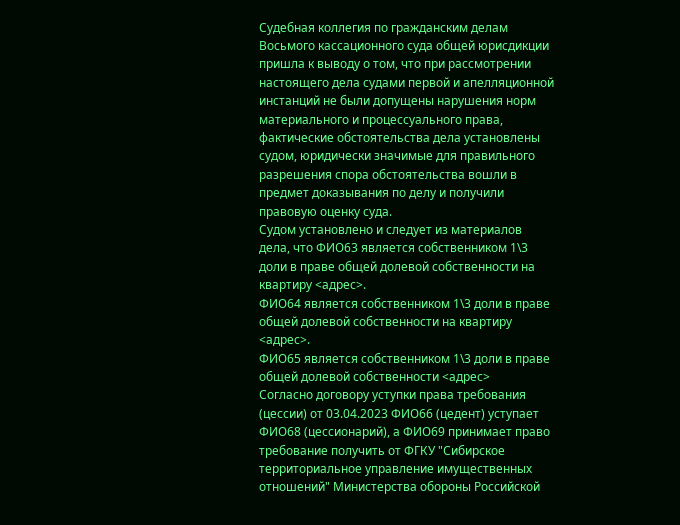Судебная коллегия по гражданским делам Восьмого кассационного суда общей юрисдикции пришла к выводу о том, что при рассмотрении настоящего дела судами первой и апелляционной инстанций не были допущены нарушения норм материального и процессуального права, фактические обстоятельства дела установлены судом, юридически значимые для правильного разрешения спора обстоятельства вошли в предмет доказывания по делу и получили правовую оценку суда.
Судом установлено и следует из материалов дела, что ФИО63 является собственником 1\3 доли в праве общей долевой собственности на квартиру <адрес>.
ФИО64 является собственником 1\3 доли в праве общей долевой собственности на квартиру <адрес>.
ФИО65 является собственником 1\3 доли в праве общей долевой собственности <адрес>
Согласно договору уступки права требования (цессии) от 03.04.2023 ФИО66 (цедент) уступает ФИО68 (цессионарий), а ФИО69 принимает право требование получить от ФГКУ "Сибирское территориальное управление имущественных отношений" Министерства обороны Российской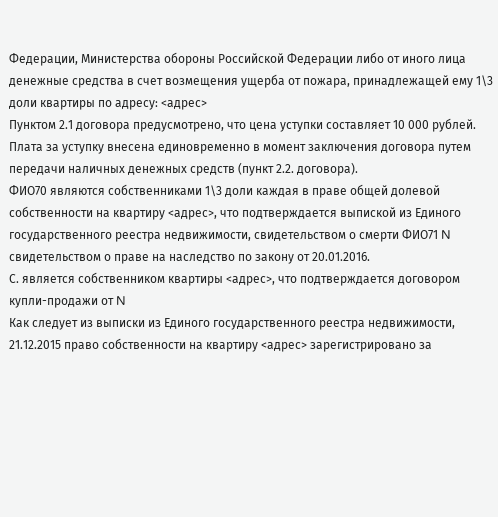Федерации, Министерства обороны Российской Федерации либо от иного лица денежные средства в счет возмещения ущерба от пожара, принадлежащей ему 1\3 доли квартиры по адресу: <адрес>
Пунктом 2.1 договора предусмотрено, что цена уступки составляет 10 000 рублей. Плата за уступку внесена единовременно в момент заключения договора путем передачи наличных денежных средств (пункт 2.2. договора).
ФИО70 являются собственниками 1\3 доли каждая в праве общей долевой собственности на квартиру <адрес>, что подтверждается выпиской из Единого государственного реестра недвижимости, свидетельством о смерти ФИО71 N свидетельством о праве на наследство по закону от 20.01.2016.
С. является собственником квартиры <адрес>, что подтверждается договором купли-продажи от N
Как следует из выписки из Единого государственного реестра недвижимости, 21.12.2015 право собственности на квартиру <адрес> зарегистрировано за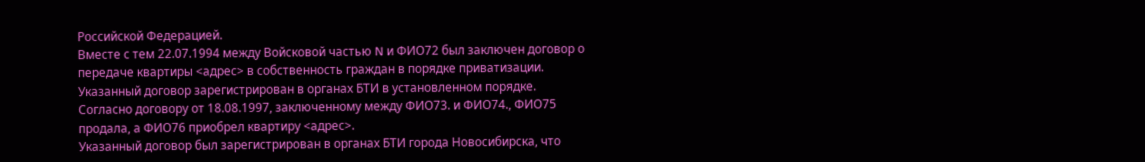Российской Федерацией.
Вместе с тем 22.07.1994 между Войсковой частью N и ФИО72 был заключен договор о передаче квартиры <адрес> в собственность граждан в порядке приватизации. Указанный договор зарегистрирован в органах БТИ в установленном порядке.
Согласно договору от 18.08.1997, заключенному между ФИО73. и ФИО74., ФИО75 продала, а ФИО76 приобрел квартиру <адрес>.
Указанный договор был зарегистрирован в органах БТИ города Новосибирска, что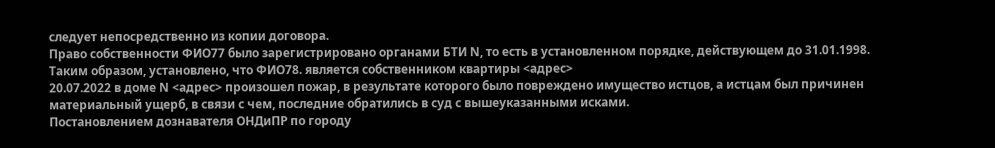следует непосредственно из копии договора.
Право собственности ФИО77 было зарегистрировано органами БТИ N, то есть в установленном порядке, действующем до 31.01.1998.
Таким образом, установлено, что ФИО78. является собственником квартиры <адрес>
20.07.2022 в доме N <адрес> произошел пожар, в результате которого было повреждено имущество истцов, а истцам был причинен материальный ущерб, в связи с чем, последние обратились в суд с вышеуказанными исками.
Постановлением дознавателя ОНДиПР по городу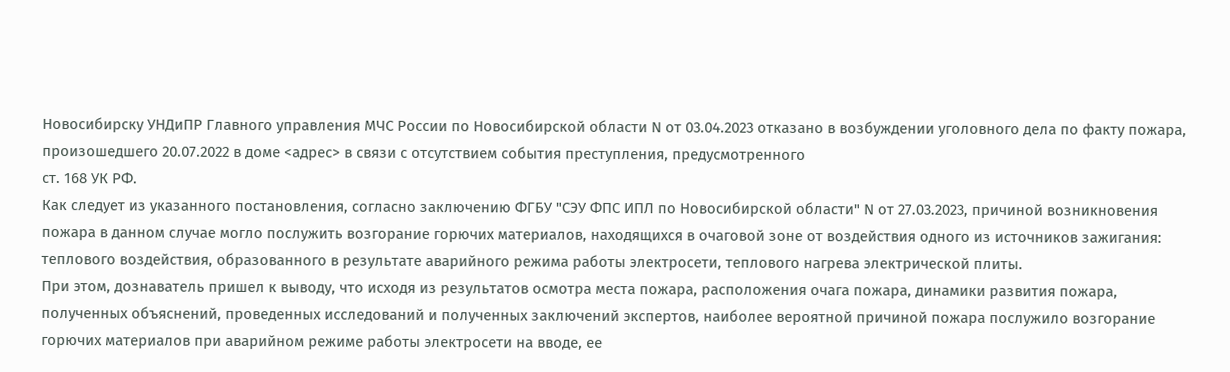Новосибирску УНДиПР Главного управления МЧС России по Новосибирской области N от 03.04.2023 отказано в возбуждении уголовного дела по факту пожара, произошедшего 20.07.2022 в доме <адрес> в связи с отсутствием события преступления, предусмотренного
ст. 168 УК РФ.
Как следует из указанного постановления, согласно заключению ФГБУ "СЭУ ФПС ИПЛ по Новосибирской области" N от 27.03.2023, причиной возникновения пожара в данном случае могло послужить возгорание горючих материалов, находящихся в очаговой зоне от воздействия одного из источников зажигания: теплового воздействия, образованного в результате аварийного режима работы электросети, теплового нагрева электрической плиты.
При этом, дознаватель пришел к выводу, что исходя из результатов осмотра места пожара, расположения очага пожара, динамики развития пожара, полученных объяснений, проведенных исследований и полученных заключений экспертов, наиболее вероятной причиной пожара послужило возгорание горючих материалов при аварийном режиме работы электросети на вводе, ее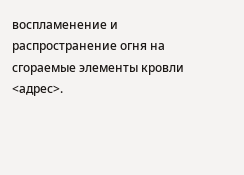воспламенение и распространение огня на сгораемые элементы кровли <адрес>.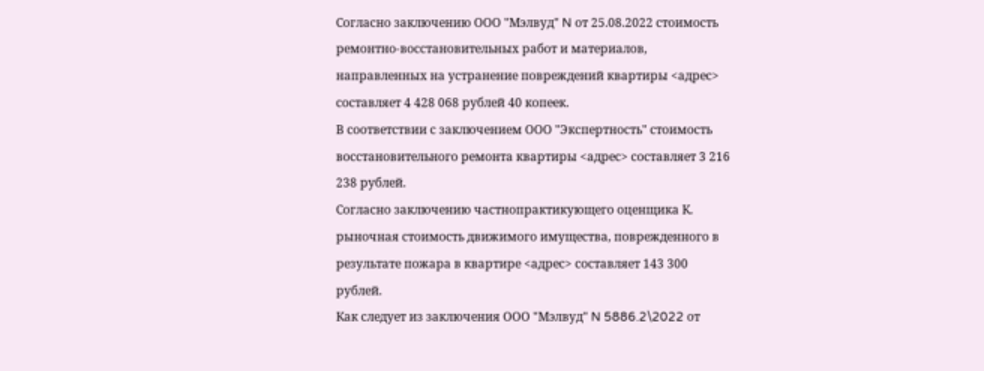Согласно заключению ООО "Мэлвуд" N от 25.08.2022 стоимость ремонтно-восстановительных работ и материалов, направленных на устранение повреждений квартиры <адрес> составляет 4 428 068 рублей 40 копеек.
В соответствии с заключением ООО "Экспертность" стоимость восстановительного ремонта квартиры <адрес> составляет 3 216 238 рублей.
Согласно заключению частнопрактикующего оценщика К. рыночная стоимость движимого имущества, поврежденного в результате пожара в квартире <адрес> составляет 143 300 рублей.
Как следует из заключения ООО "Мэлвуд" N 5886.2\2022 от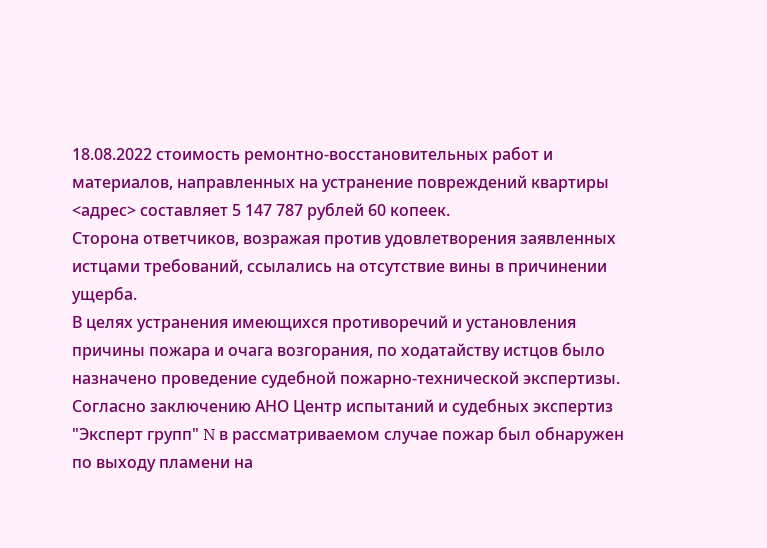18.08.2022 стоимость ремонтно-восстановительных работ и материалов, направленных на устранение повреждений квартиры <адрес> составляет 5 147 787 рублей 60 копеек.
Сторона ответчиков, возражая против удовлетворения заявленных истцами требований, ссылались на отсутствие вины в причинении ущерба.
В целях устранения имеющихся противоречий и установления причины пожара и очага возгорания, по ходатайству истцов было назначено проведение судебной пожарно-технической экспертизы.
Согласно заключению АНО Центр испытаний и судебных экспертиз "Эксперт групп" N в рассматриваемом случае пожар был обнаружен по выходу пламени на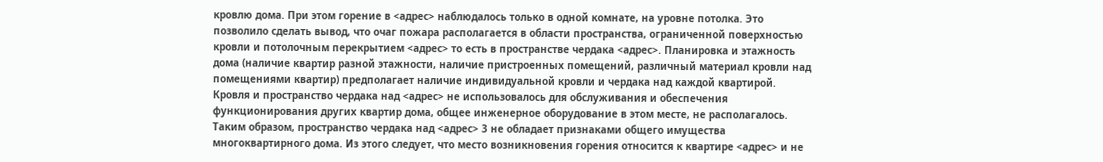кровлю дома. При этом горение в <адрес> наблюдалось только в одной комнате, на уровне потолка. Это позволило сделать вывод, что очаг пожара располагается в области пространства, ограниченной поверхностью кровли и потолочным перекрытием <адрес> то есть в пространстве чердака <адрес>. Планировка и этажность дома (наличие квартир разной этажности, наличие пристроенных помещений, различный материал кровли над помещениями квартир) предполагает наличие индивидуальной кровли и чердака над каждой квартирой. Кровля и пространство чердака над <адрес> не использовалось для обслуживания и обеспечения функционирования других квартир дома, общее инженерное оборудование в этом месте, не располагалось. Таким образом, пространство чердака над <адрес> 3 не обладает признаками общего имущества многоквартирного дома. Из этого следует, что место возникновения горения относится к квартире <адрес> и не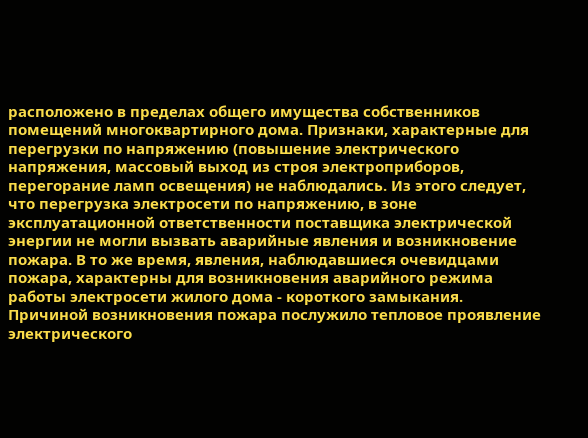расположено в пределах общего имущества собственников помещений многоквартирного дома. Признаки, характерные для перегрузки по напряжению (повышение электрического напряжения, массовый выход из строя электроприборов, перегорание ламп освещения) не наблюдались. Из этого следует, что перегрузка электросети по напряжению, в зоне эксплуатационной ответственности поставщика электрической энергии не могли вызвать аварийные явления и возникновение пожара. В то же время, явления, наблюдавшиеся очевидцами пожара, характерны для возникновения аварийного режима работы электросети жилого дома - короткого замыкания. Причиной возникновения пожара послужило тепловое проявление электрического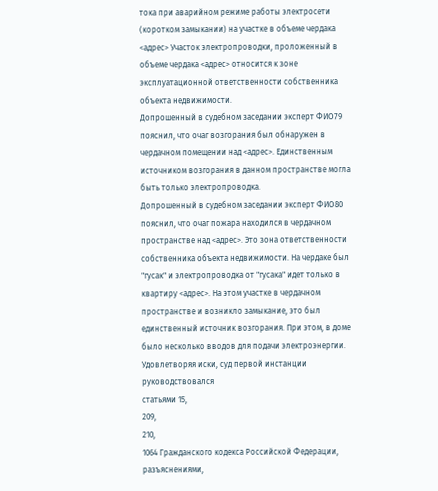тока при аварийном режиме работы электросети (коротком замыкании) на участке в объеме чердака <адрес> Участок электропроводки, проложенный в объеме чердака <адрес> относится к зоне эксплуатационной ответственности собственника объекта недвижимости.
Допрошенный в судебном заседании эксперт ФИО79 пояснил, что очаг возгорания был обнаружен в чердачном помещении над <адрес>. Единственным источником возгорания в данном пространстве могла быть только электропроводка.
Допрошенный в судебном заседании эксперт ФИО80 пояснил, что очаг пожара находился в чердачном пространстве над <адрес>. Это зона ответственности собственника объекта недвижимости. На чердаке был "гусак" и электропроводка от "гусака" идет только в квартиру <адрес>. На этом участке в чердачном пространстве и возникло замыкание, это был единственный источник возгорания. При этом, в доме было несколько вводов для подачи электроэнергии.
Удовлетворяя иски, суд первой инстанции руководствовался
статьями 15,
209,
210,
1064 Гражданского кодекса Российской Федерации, разъяснениями,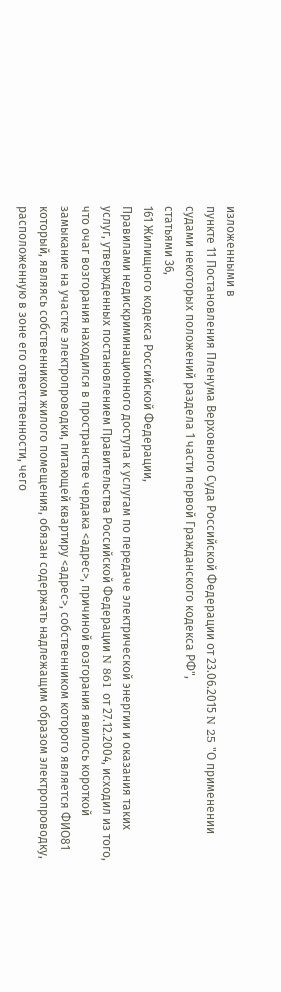изложенными в
пункте 11 Постановления Пленума Верховного Суда Российской Федерации от 23.06.2015 N 25 "О применении судами некоторых положений раздела 1 части первой Гражданского кодекса РФ",
статьями 36,
161 Жилищного кодекса Российской Федерации,
Правилами недискриминационного доступа к услугам по передаче электрической энергии и оказания таких услуг, утвержденных постановлением Правительства Российской Федерации N 861 от 27.12.2004, исходил из того, что очаг возгорания находился в пространстве чердака <адрес>, причиной возгорания явилось короткой замыкание на участке электропроводки, питающей квартиру <адрес>, собственником которого является ФИО81 который, являясь собственником жилого помещения, обязан содержать надлежащим образом электропроводку, расположенную в зоне его ответственности, чего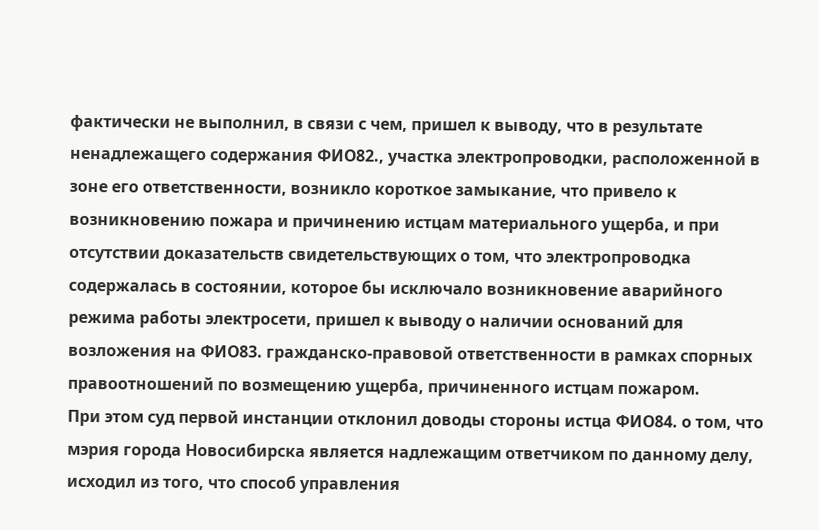фактически не выполнил, в связи с чем, пришел к выводу, что в результате ненадлежащего содержания ФИО82., участка электропроводки, расположенной в зоне его ответственности, возникло короткое замыкание, что привело к возникновению пожара и причинению истцам материального ущерба, и при отсутствии доказательств свидетельствующих о том, что электропроводка содержалась в состоянии, которое бы исключало возникновение аварийного режима работы электросети, пришел к выводу о наличии оснований для возложения на ФИО83. гражданско-правовой ответственности в рамках спорных правоотношений по возмещению ущерба, причиненного истцам пожаром.
При этом суд первой инстанции отклонил доводы стороны истца ФИО84. о том, что мэрия города Новосибирска является надлежащим ответчиком по данному делу, исходил из того, что способ управления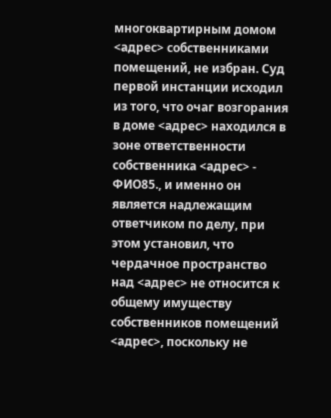многоквартирным домом <адрес> собственниками помещений, не избран. Суд первой инстанции исходил из того, что очаг возгорания в доме <адрес> находился в зоне ответственности собственника <адрес> - ФИО85., и именно он является надлежащим ответчиком по делу, при этом установил, что чердачное пространство над <адрес> не относится к общему имуществу собственников помещений <адрес>, поскольку не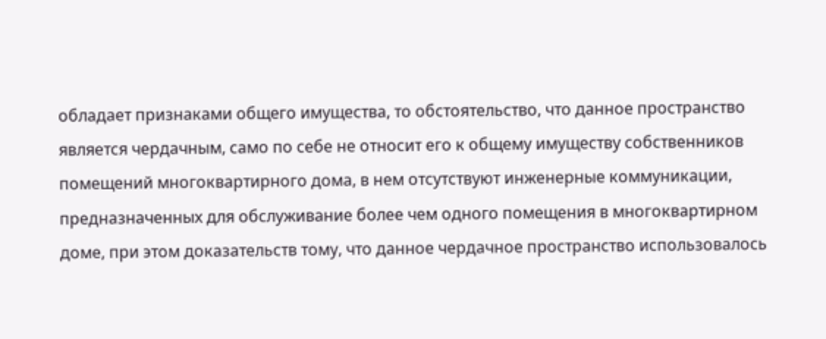обладает признаками общего имущества, то обстоятельство, что данное пространство является чердачным, само по себе не относит его к общему имуществу собственников помещений многоквартирного дома, в нем отсутствуют инженерные коммуникации, предназначенных для обслуживание более чем одного помещения в многоквартирном доме, при этом доказательств тому, что данное чердачное пространство использовалось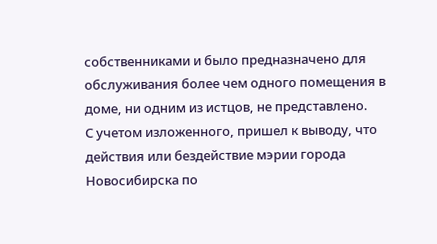собственниками и было предназначено для обслуживания более чем одного помещения в доме, ни одним из истцов, не представлено.
С учетом изложенного, пришел к выводу, что действия или бездействие мэрии города Новосибирска по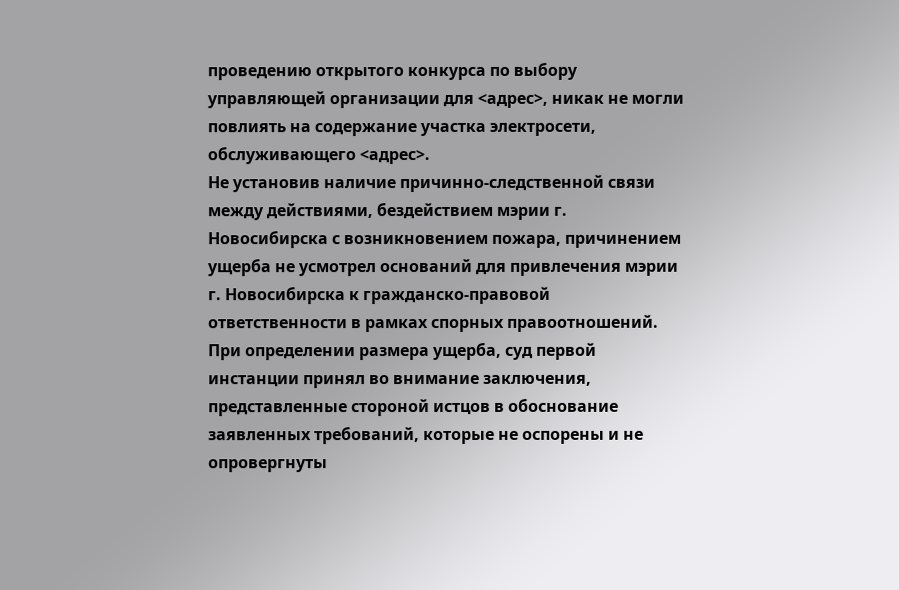проведению открытого конкурса по выбору управляющей организации для <адрес>, никак не могли повлиять на содержание участка электросети, обслуживающего <адрес>.
Не установив наличие причинно-следственной связи между действиями, бездействием мэрии г. Новосибирска с возникновением пожара, причинением ущерба не усмотрел оснований для привлечения мэрии г. Новосибирска к гражданско-правовой ответственности в рамках спорных правоотношений.
При определении размера ущерба, суд первой инстанции принял во внимание заключения, представленные стороной истцов в обоснование заявленных требований, которые не оспорены и не опровергнуты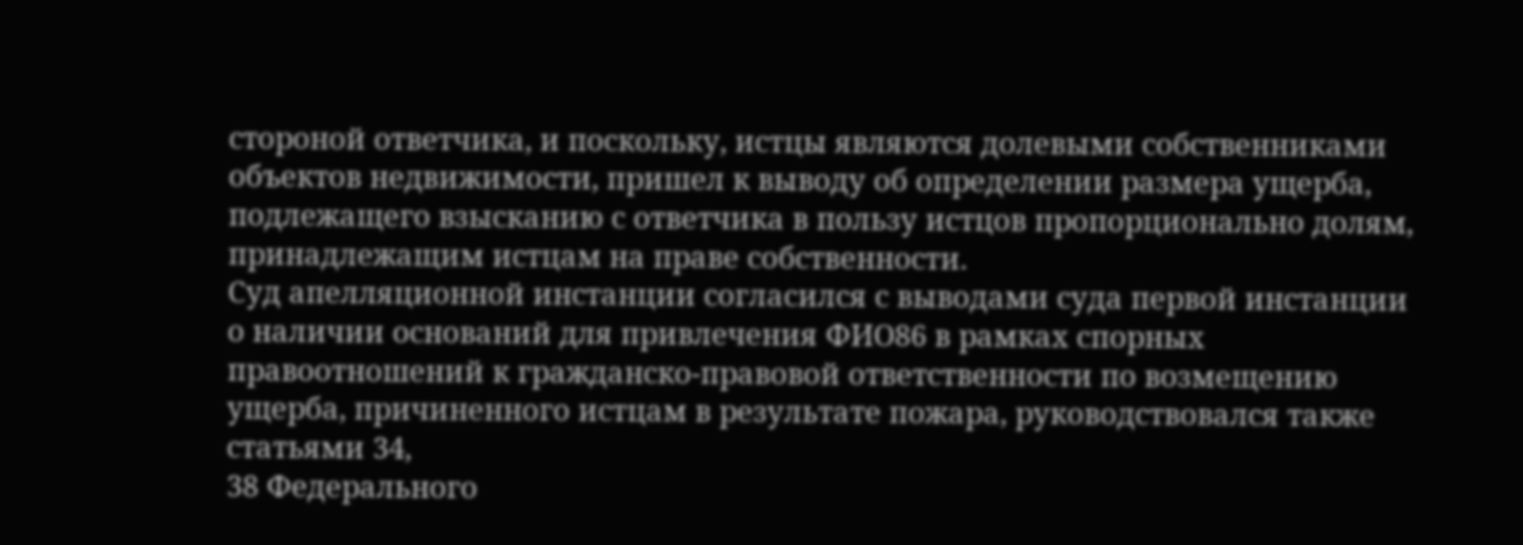стороной ответчика, и поскольку, истцы являются долевыми собственниками объектов недвижимости, пришел к выводу об определении размера ущерба, подлежащего взысканию с ответчика в пользу истцов пропорционально долям, принадлежащим истцам на праве собственности.
Суд апелляционной инстанции согласился с выводами суда первой инстанции о наличии оснований для привлечения ФИО86 в рамках спорных правоотношений к гражданско-правовой ответственности по возмещению ущерба, причиненного истцам в результате пожара, руководствовался также
статьями 34,
38 Федерального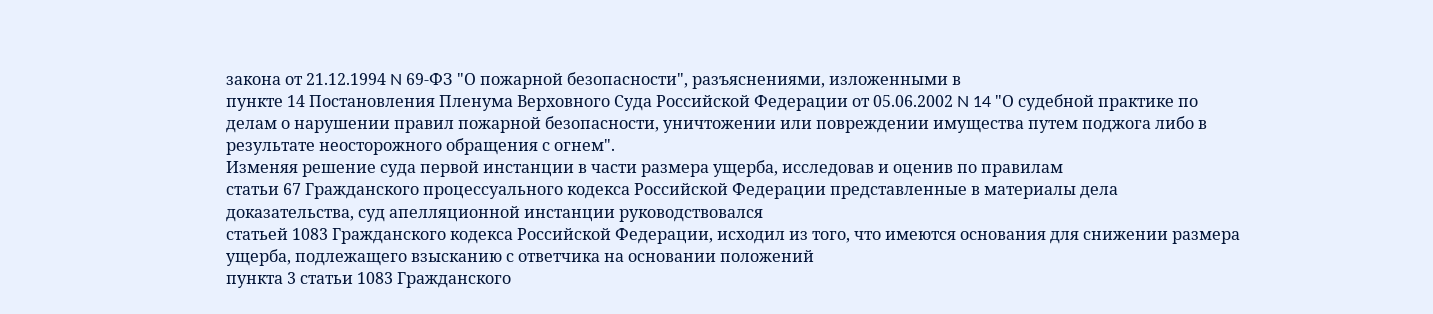закона от 21.12.1994 N 69-ФЗ "О пожарной безопасности", разъяснениями, изложенными в
пункте 14 Постановления Пленума Верховного Суда Российской Федерации от 05.06.2002 N 14 "О судебной практике по делам о нарушении правил пожарной безопасности, уничтожении или повреждении имущества путем поджога либо в результате неосторожного обращения с огнем".
Изменяя решение суда первой инстанции в части размера ущерба, исследовав и оценив по правилам
статьи 67 Гражданского процессуального кодекса Российской Федерации представленные в материалы дела доказательства, суд апелляционной инстанции руководствовался
статьей 1083 Гражданского кодекса Российской Федерации, исходил из того, что имеются основания для снижении размера ущерба, подлежащего взысканию с ответчика на основании положений
пункта 3 статьи 1083 Гражданского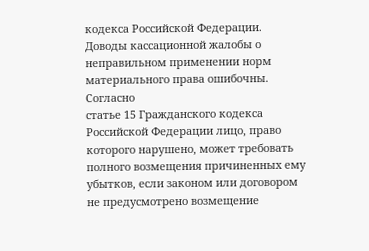кодекса Российской Федерации.
Доводы кассационной жалобы о неправильном применении норм материального права ошибочны.
Согласно
статье 15 Гражданского кодекса Российской Федерации лицо, право которого нарушено, может требовать полного возмещения причиненных ему убытков, если законом или договором не предусмотрено возмещение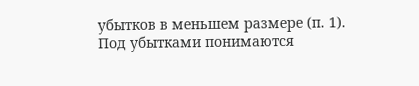убытков в меньшем размере (п. 1).
Под убытками понимаются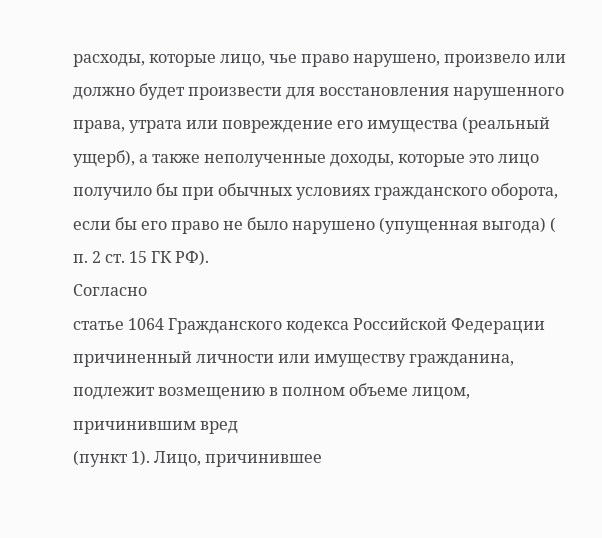расходы, которые лицо, чье право нарушено, произвело или должно будет произвести для восстановления нарушенного права, утрата или повреждение его имущества (реальный ущерб), а также неполученные доходы, которые это лицо получило бы при обычных условиях гражданского оборота, если бы его право не было нарушено (упущенная выгода) (
п. 2 ст. 15 ГК РФ).
Согласно
статье 1064 Гражданского кодекса Российской Федерации причиненный личности или имуществу гражданина, подлежит возмещению в полном объеме лицом, причинившим вред
(пункт 1). Лицо, причинившее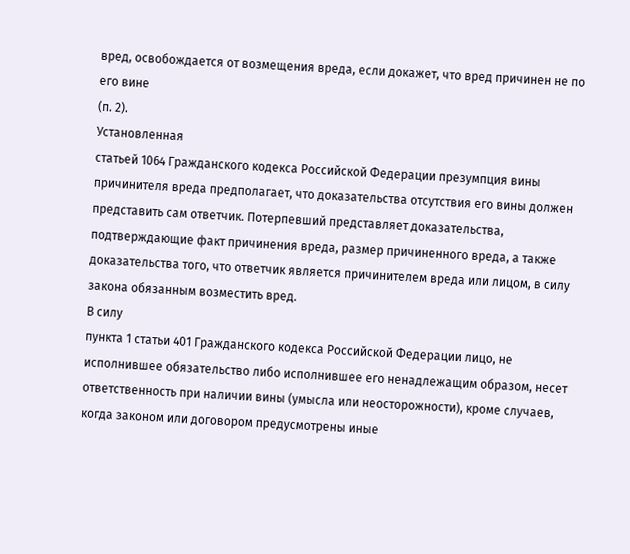вред, освобождается от возмещения вреда, если докажет, что вред причинен не по его вине
(п. 2).
Установленная
статьей 1064 Гражданского кодекса Российской Федерации презумпция вины причинителя вреда предполагает, что доказательства отсутствия его вины должен представить сам ответчик. Потерпевший представляет доказательства, подтверждающие факт причинения вреда, размер причиненного вреда, а также доказательства того, что ответчик является причинителем вреда или лицом, в силу закона обязанным возместить вред.
В силу
пункта 1 статьи 401 Гражданского кодекса Российской Федерации лицо, не исполнившее обязательство либо исполнившее его ненадлежащим образом, несет ответственность при наличии вины (умысла или неосторожности), кроме случаев, когда законом или договором предусмотрены иные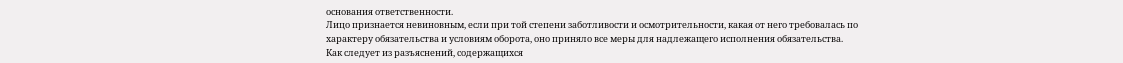основания ответственности.
Лицо признается невиновным, если при той степени заботливости и осмотрительности, какая от него требовалась по характеру обязательства и условиям оборота, оно приняло все меры для надлежащего исполнения обязательства.
Как следует из разъяснений, содержащихся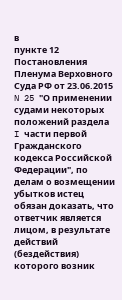в
пункте 12 Постановления Пленума Верховного Суда РФ от 23.06.2015 N 25 "О применении судами некоторых положений раздела I части первой Гражданского кодекса Российской Федерации", по делам о возмещении убытков истец обязан доказать, что ответчик является лицом, в результате действий (бездействия) которого возник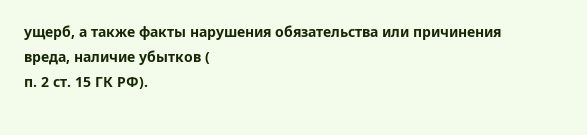ущерб, а также факты нарушения обязательства или причинения вреда, наличие убытков (
п. 2 ст. 15 ГК РФ).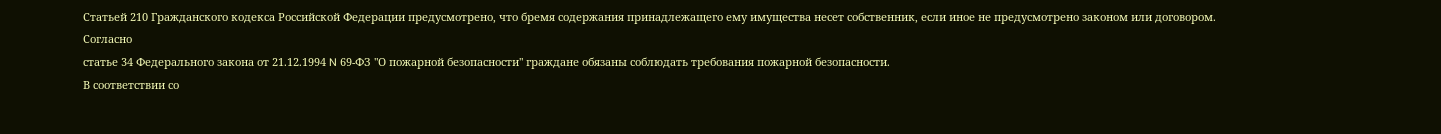Статьей 210 Гражданского кодекса Российской Федерации предусмотрено, что бремя содержания принадлежащего ему имущества несет собственник, если иное не предусмотрено законом или договором.
Согласно
статье 34 Федерального закона от 21.12.1994 N 69-ФЗ "О пожарной безопасности" граждане обязаны соблюдать требования пожарной безопасности.
В соответствии со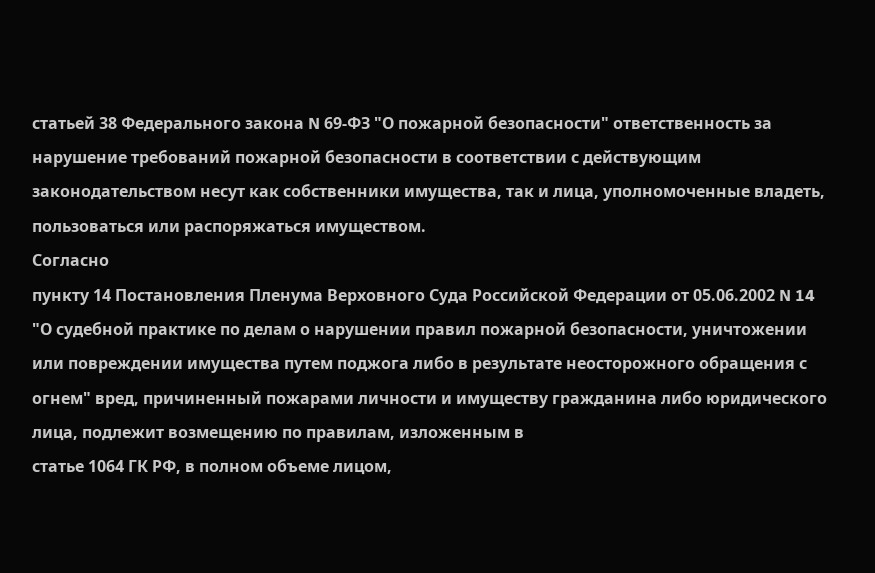статьей 38 Федерального закона N 69-ФЗ "О пожарной безопасности" ответственность за нарушение требований пожарной безопасности в соответствии с действующим законодательством несут как собственники имущества, так и лица, уполномоченные владеть, пользоваться или распоряжаться имуществом.
Согласно
пункту 14 Постановления Пленума Верховного Суда Российской Федерации от 05.06.2002 N 14 "О судебной практике по делам о нарушении правил пожарной безопасности, уничтожении или повреждении имущества путем поджога либо в результате неосторожного обращения с огнем" вред, причиненный пожарами личности и имуществу гражданина либо юридического лица, подлежит возмещению по правилам, изложенным в
статье 1064 ГК РФ, в полном объеме лицом,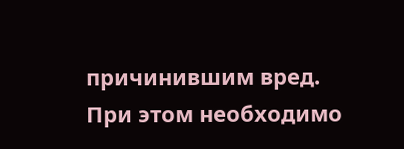причинившим вред. При этом необходимо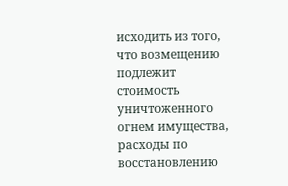исходить из того, что возмещению подлежит стоимость уничтоженного огнем имущества, расходы по восстановлению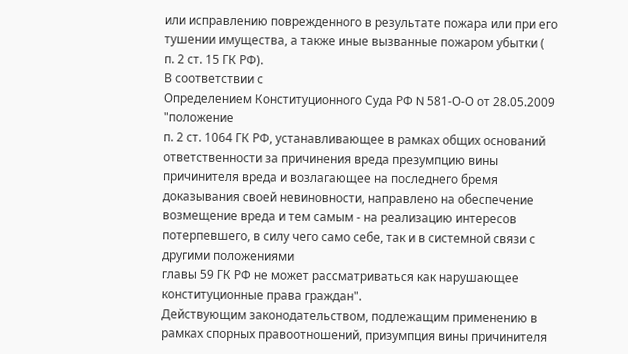или исправлению поврежденного в результате пожара или при его тушении имущества, а также иные вызванные пожаром убытки (
п. 2 ст. 15 ГК РФ).
В соответствии с
Определением Конституционного Суда РФ N 581-О-О от 28.05.2009 "положение
п. 2 ст. 1064 ГК РФ, устанавливающее в рамках общих оснований ответственности за причинения вреда презумпцию вины причинителя вреда и возлагающее на последнего бремя доказывания своей невиновности, направлено на обеспечение возмещение вреда и тем самым - на реализацию интересов потерпевшего, в силу чего само себе, так и в системной связи с другими положениями
главы 59 ГК РФ не может рассматриваться как нарушающее конституционные права граждан".
Действующим законодательством, подлежащим применению в рамках спорных правоотношений, призумпция вины причинителя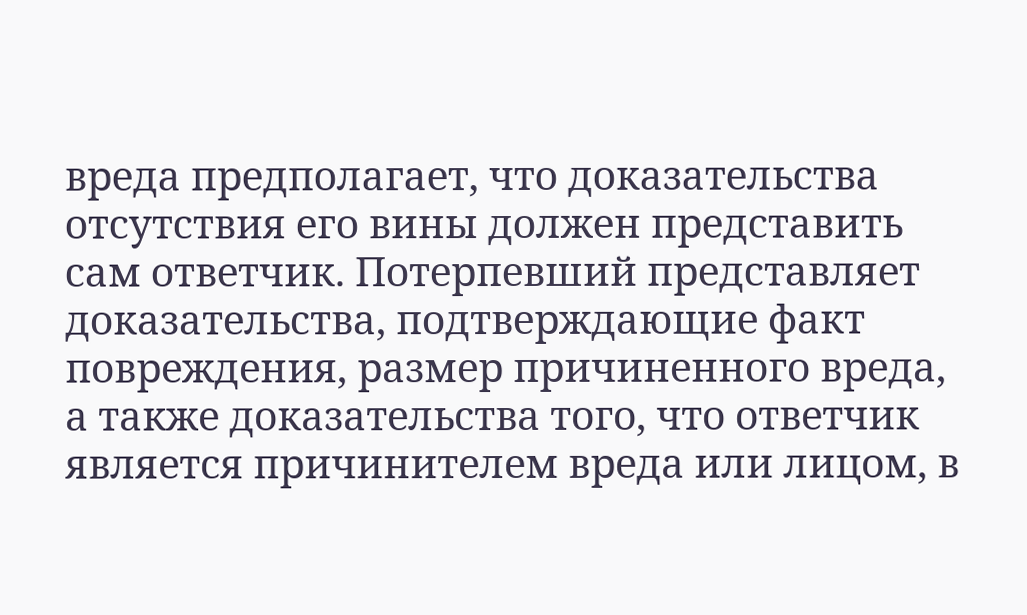вреда предполагает, что доказательства отсутствия его вины должен представить сам ответчик. Потерпевший представляет доказательства, подтверждающие факт повреждения, размер причиненного вреда, а также доказательства того, что ответчик является причинителем вреда или лицом, в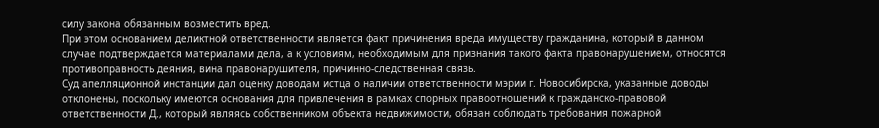силу закона обязанным возместить вред.
При этом основанием деликтной ответственности является факт причинения вреда имуществу гражданина, который в данном случае подтверждается материалами дела, а к условиям, необходимым для признания такого факта правонарушением, относятся противоправность деяния, вина правонарушителя, причинно-следственная связь.
Суд апелляционной инстанции дал оценку доводам истца о наличии ответственности мэрии г. Новосибирска, указанные доводы отклонены, поскольку имеются основания для привлечения в рамках спорных правоотношений к гражданско-правовой ответственности Д., который являясь собственником объекта недвижимости, обязан соблюдать требования пожарной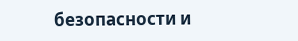безопасности и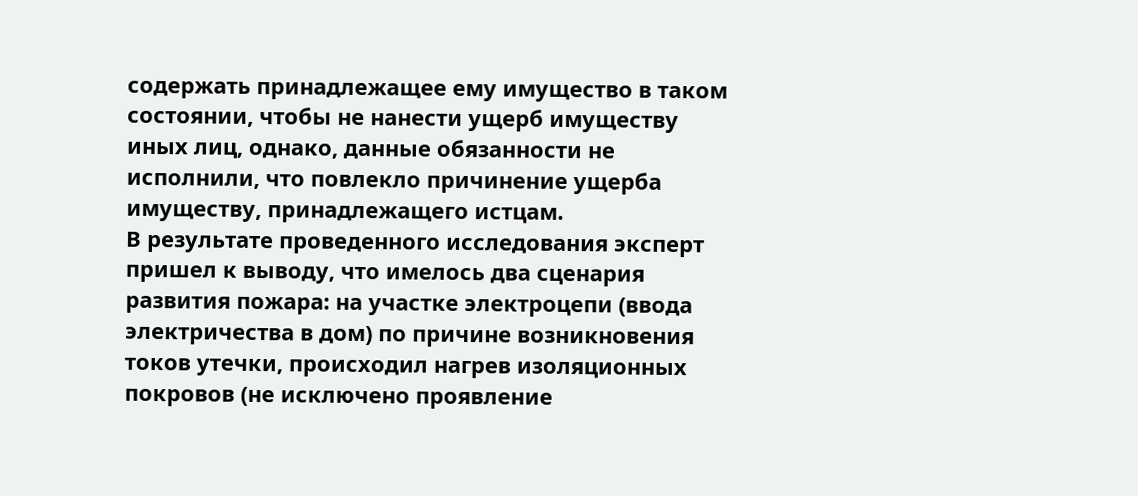содержать принадлежащее ему имущество в таком состоянии, чтобы не нанести ущерб имуществу иных лиц, однако, данные обязанности не исполнили, что повлекло причинение ущерба имуществу, принадлежащего истцам.
В результате проведенного исследования эксперт пришел к выводу, что имелось два сценария развития пожара: на участке электроцепи (ввода электричества в дом) по причине возникновения токов утечки, происходил нагрев изоляционных покровов (не исключено проявление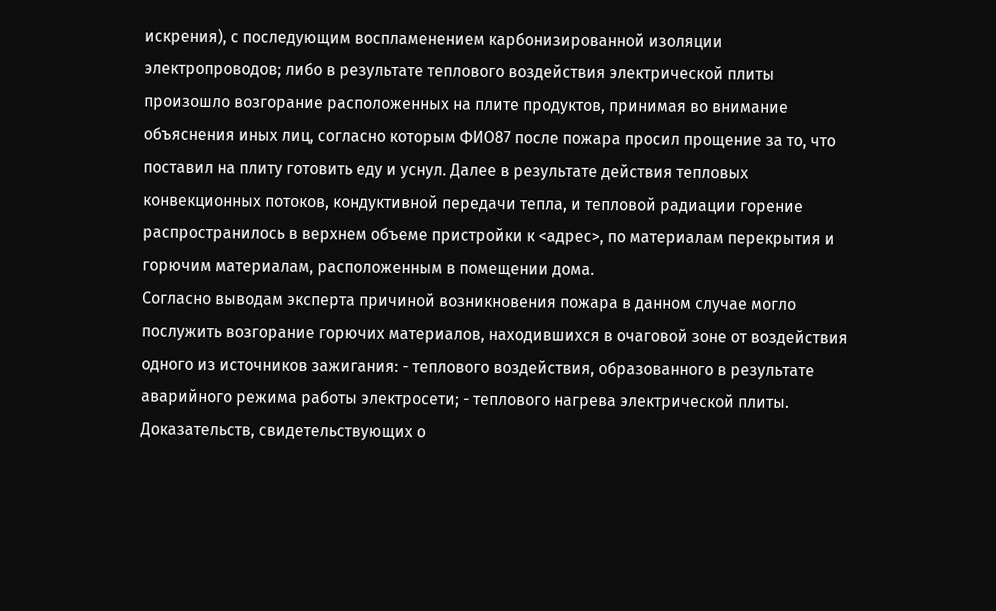искрения), с последующим воспламенением карбонизированной изоляции электропроводов; либо в результате теплового воздействия электрической плиты произошло возгорание расположенных на плите продуктов, принимая во внимание объяснения иных лиц, согласно которым ФИО87 после пожара просил прощение за то, что поставил на плиту готовить еду и уснул. Далее в результате действия тепловых конвекционных потоков, кондуктивной передачи тепла, и тепловой радиации горение распространилось в верхнем объеме пристройки к <адрес>, по материалам перекрытия и горючим материалам, расположенным в помещении дома.
Согласно выводам эксперта причиной возникновения пожара в данном случае могло послужить возгорание горючих материалов, находившихся в очаговой зоне от воздействия одного из источников зажигания: - теплового воздействия, образованного в результате аварийного режима работы электросети; - теплового нагрева электрической плиты.
Доказательств, свидетельствующих о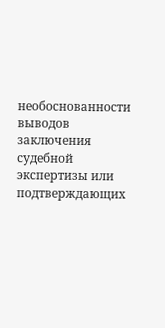необоснованности выводов заключения судебной экспертизы или подтверждающих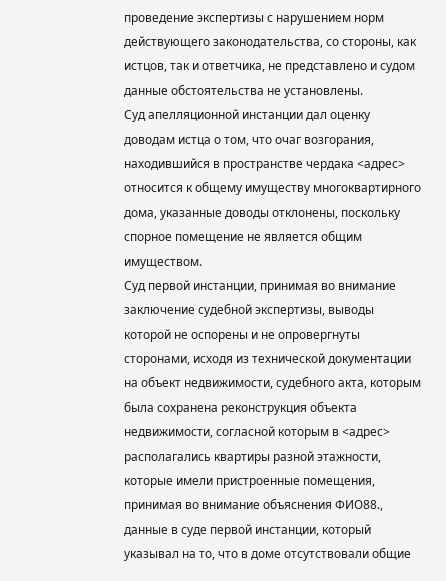проведение экспертизы с нарушением норм действующего законодательства, со стороны, как истцов, так и ответчика, не представлено и судом данные обстоятельства не установлены.
Суд апелляционной инстанции дал оценку доводам истца о том, что очаг возгорания, находившийся в пространстве чердака <адрес> относится к общему имуществу многоквартирного дома, указанные доводы отклонены, поскольку спорное помещение не является общим имуществом.
Суд первой инстанции, принимая во внимание заключение судебной экспертизы, выводы которой не оспорены и не опровергнуты сторонами, исходя из технической документации на объект недвижимости, судебного акта, которым была сохранена реконструкция объекта недвижимости, согласной которым в <адрес> располагались квартиры разной этажности, которые имели пристроенные помещения, принимая во внимание объяснения ФИО88., данные в суде первой инстанции, который указывал на то, что в доме отсутствовали общие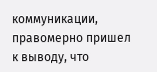коммуникации, правомерно пришел к выводу, что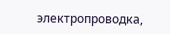электропроводка,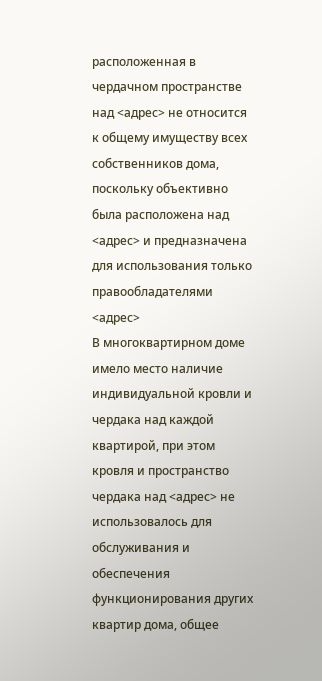расположенная в чердачном пространстве над <адрес> не относится к общему имуществу всех собственников дома, поскольку объективно была расположена над <адрес> и предназначена для использования только правообладателями <адрес>
В многоквартирном доме имело место наличие индивидуальной кровли и чердака над каждой квартирой, при этом кровля и пространство чердака над <адрес> не использовалось для обслуживания и обеспечения функционирования других квартир дома, общее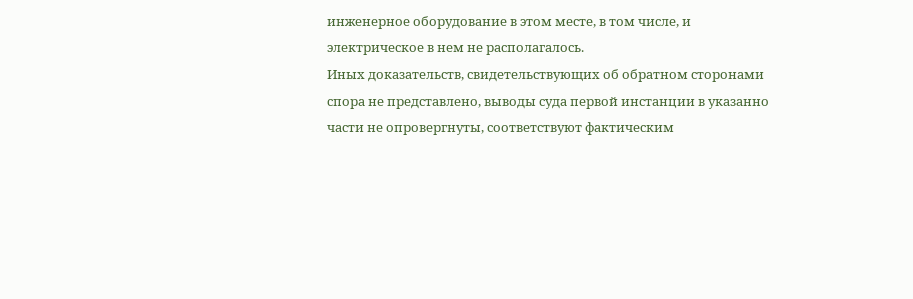инженерное оборудование в этом месте, в том числе, и электрическое в нем не располагалось.
Иных доказательств, свидетельствующих об обратном сторонами спора не представлено, выводы суда первой инстанции в указанно части не опровергнуты, соответствуют фактическим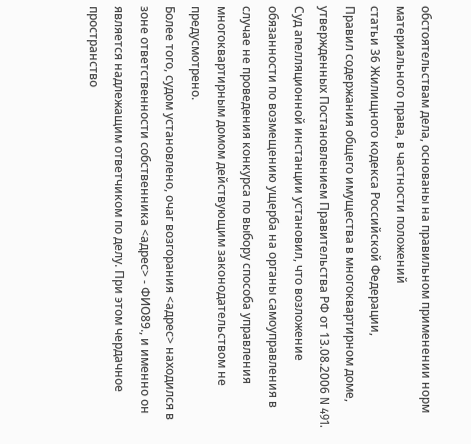обстоятельствам дела, основаны на правильном применении норм материального права, в частности положений
статьи 36 Жилищного кодекса Российской Федерации,
Правил содержания общего имущества в многоквартирном доме, утвержденных Постановлением Правительства РФ от 13.08.2006 N 491.
Суд апелляционной инстанции установил, что возложение обязанности по возмещению ущерба на органы самоуправления в случае не проведения конкурса по выбору способа управления многоквартирным домом действующим законодательством не предусмотрено.
Более того, судом установлено, очаг возгорания <адрес> находился в зоне ответственности собственника <адрес> - ФИО89., и именно он является надлежащим ответчиком по делу. При этом чердачное пространство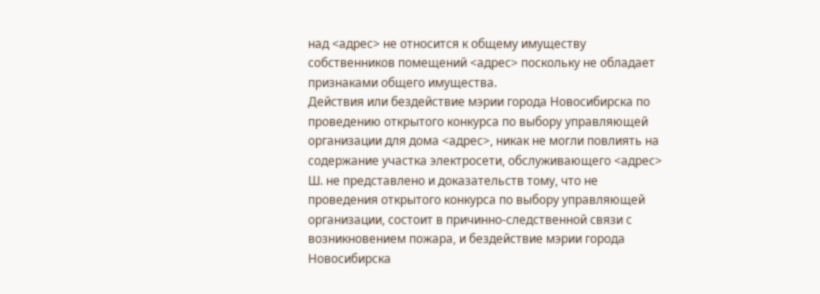над <адрес> не относится к общему имуществу собственников помещений <адрес> поскольку не обладает признаками общего имущества.
Действия или бездействие мэрии города Новосибирска по проведению открытого конкурса по выбору управляющей организации для дома <адрес>, никак не могли повлиять на содержание участка электросети, обслуживающего <адрес>
Ш. не представлено и доказательств тому, что не проведения открытого конкурса по выбору управляющей организации, состоит в причинно-следственной связи с возникновением пожара, и бездействие мэрии города Новосибирска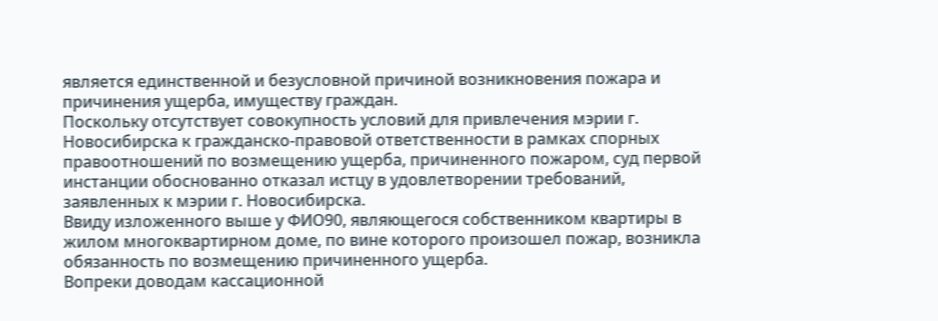является единственной и безусловной причиной возникновения пожара и причинения ущерба, имуществу граждан.
Поскольку отсутствует совокупность условий для привлечения мэрии г. Новосибирска к гражданско-правовой ответственности в рамках спорных правоотношений по возмещению ущерба, причиненного пожаром, суд первой инстанции обоснованно отказал истцу в удовлетворении требований, заявленных к мэрии г. Новосибирска.
Ввиду изложенного выше у ФИО90, являющегося собственником квартиры в жилом многоквартирном доме, по вине которого произошел пожар, возникла обязанность по возмещению причиненного ущерба.
Вопреки доводам кассационной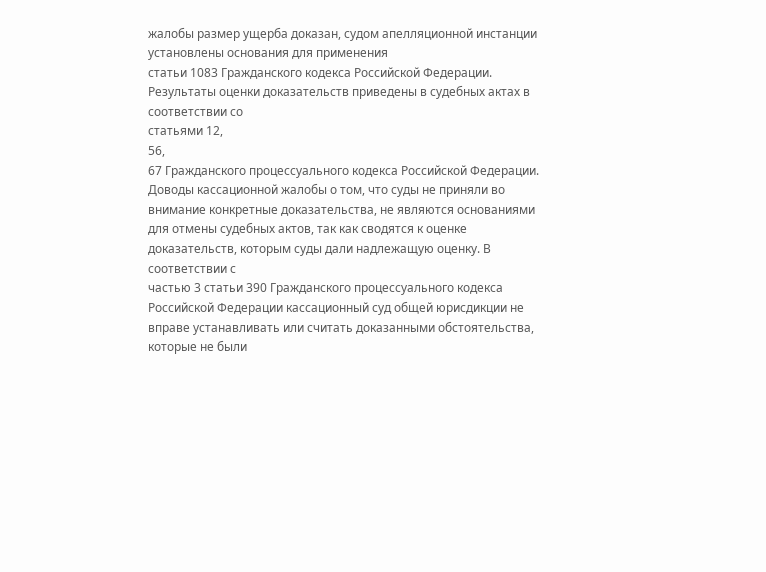жалобы размер ущерба доказан, судом апелляционной инстанции установлены основания для применения
статьи 1083 Гражданского кодекса Российской Федерации.
Результаты оценки доказательств приведены в судебных актах в соответствии со
статьями 12,
56,
67 Гражданского процессуального кодекса Российской Федерации.
Доводы кассационной жалобы о том, что суды не приняли во внимание конкретные доказательства, не являются основаниями для отмены судебных актов, так как сводятся к оценке доказательств, которым суды дали надлежащую оценку. В соответствии с
частью 3 статьи 390 Гражданского процессуального кодекса Российской Федерации кассационный суд общей юрисдикции не вправе устанавливать или считать доказанными обстоятельства, которые не были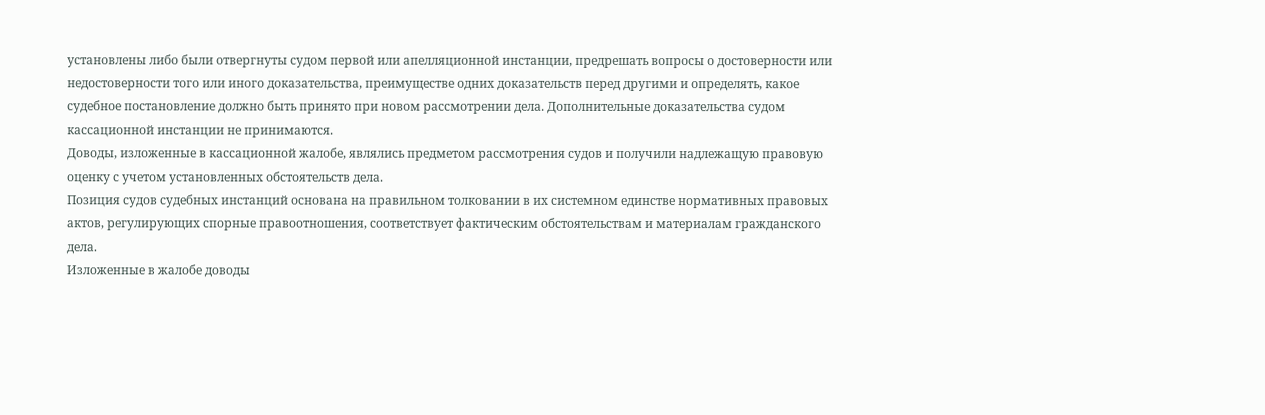установлены либо были отвергнуты судом первой или апелляционной инстанции, предрешать вопросы о достоверности или недостоверности того или иного доказательства, преимуществе одних доказательств перед другими и определять, какое судебное постановление должно быть принято при новом рассмотрении дела. Дополнительные доказательства судом кассационной инстанции не принимаются.
Доводы, изложенные в кассационной жалобе, являлись предметом рассмотрения судов и получили надлежащую правовую оценку с учетом установленных обстоятельств дела.
Позиция судов судебных инстанций основана на правильном толковании в их системном единстве нормативных правовых актов, регулирующих спорные правоотношения, соответствует фактическим обстоятельствам и материалам гражданского дела.
Изложенные в жалобе доводы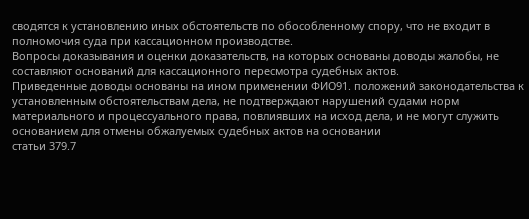сводятся к установлению иных обстоятельств по обособленному спору, что не входит в полномочия суда при кассационном производстве.
Вопросы доказывания и оценки доказательств, на которых основаны доводы жалобы, не составляют оснований для кассационного пересмотра судебных актов.
Приведенные доводы основаны на ином применении ФИО91. положений законодательства к установленным обстоятельствам дела, не подтверждают нарушений судами норм материального и процессуального права, повлиявших на исход дела, и не могут служить основанием для отмены обжалуемых судебных актов на основании
статьи 379.7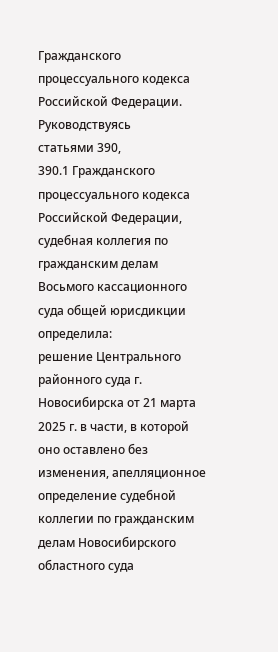Гражданского процессуального кодекса Российской Федерации.
Руководствуясь
статьями 390,
390.1 Гражданского процессуального кодекса Российской Федерации, судебная коллегия по гражданским делам Восьмого кассационного суда общей юрисдикции
определила:
решение Центрального районного суда г. Новосибирска от 21 марта 2025 г. в части, в которой оно оставлено без изменения, апелляционное определение судебной коллегии по гражданским делам Новосибирского областного суда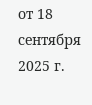от 18 сентября 2025 г.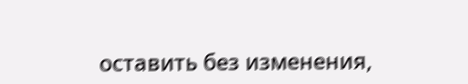оставить без изменения,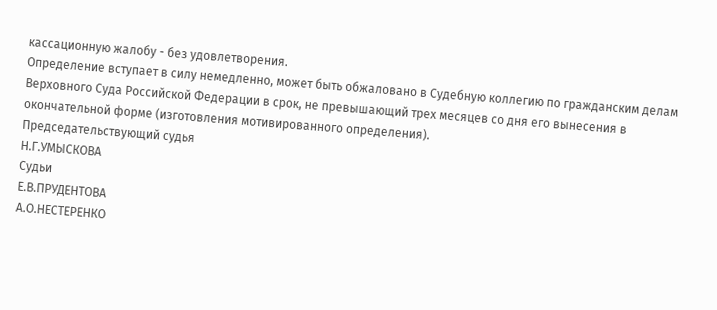кассационную жалобу - без удовлетворения.
Определение вступает в силу немедленно, может быть обжаловано в Судебную коллегию по гражданским делам Верховного Суда Российской Федерации в срок, не превышающий трех месяцев со дня его вынесения в окончательной форме (изготовления мотивированного определения).
Председательствующий судья
Н.Г.УМЫСКОВА
Судьи
Е.В.ПРУДЕНТОВА
А.О.НЕСТЕРЕНКО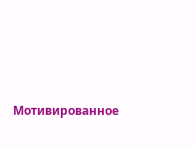Мотивированное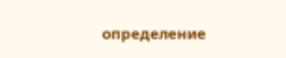определение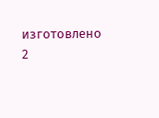изготовлено 2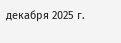декабря 2025 г.